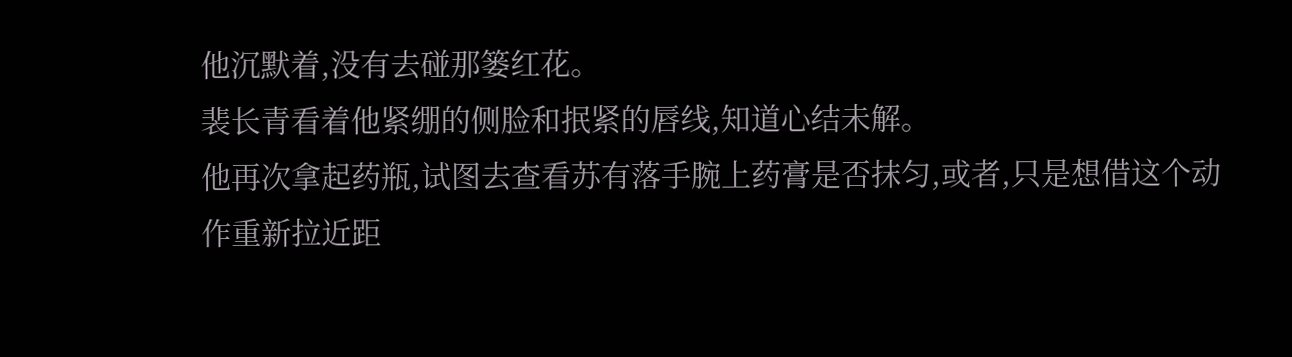他沉默着,没有去碰那篓红花。
裴长青看着他紧绷的侧脸和抿紧的唇线,知道心结未解。
他再次拿起药瓶,试图去查看苏有落手腕上药膏是否抹匀,或者,只是想借这个动作重新拉近距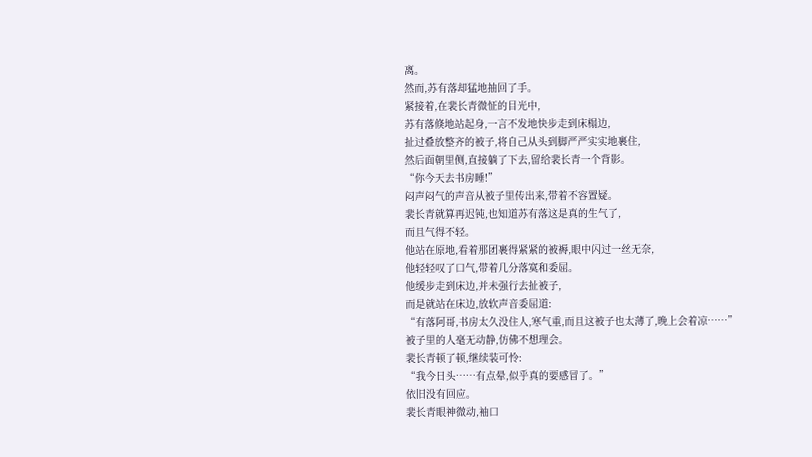离。
然而,苏有落却猛地抽回了手。
紧接着,在裴长青微怔的目光中,
苏有落倏地站起身,一言不发地快步走到床榻边,
扯过叠放整齐的被子,将自己从头到脚严严实实地裹住,
然后面朝里侧,直接躺了下去,留给裴长青一个背影。
“你今天去书房睡!”
闷声闷气的声音从被子里传出来,带着不容置疑。
裴长青就算再迟钝,也知道苏有落这是真的生气了,
而且气得不轻。
他站在原地,看着那团裹得紧紧的被褥,眼中闪过一丝无奈,
他轻轻叹了口气,带着几分落寞和委屈。
他缓步走到床边,并未强行去扯被子,
而是就站在床边,放软声音委屈道:
“有落阿哥,书房太久没住人,寒气重,而且这被子也太薄了,晚上会着凉……”
被子里的人毫无动静,仿佛不想理会。
裴长青顿了顿,继续装可怜:
“我今日头……有点晕,似乎真的要感冒了。”
依旧没有回应。
裴长青眼神微动,袖口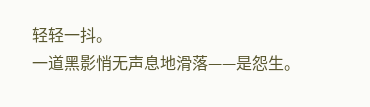轻轻一抖。
一道黑影悄无声息地滑落——是怨生。